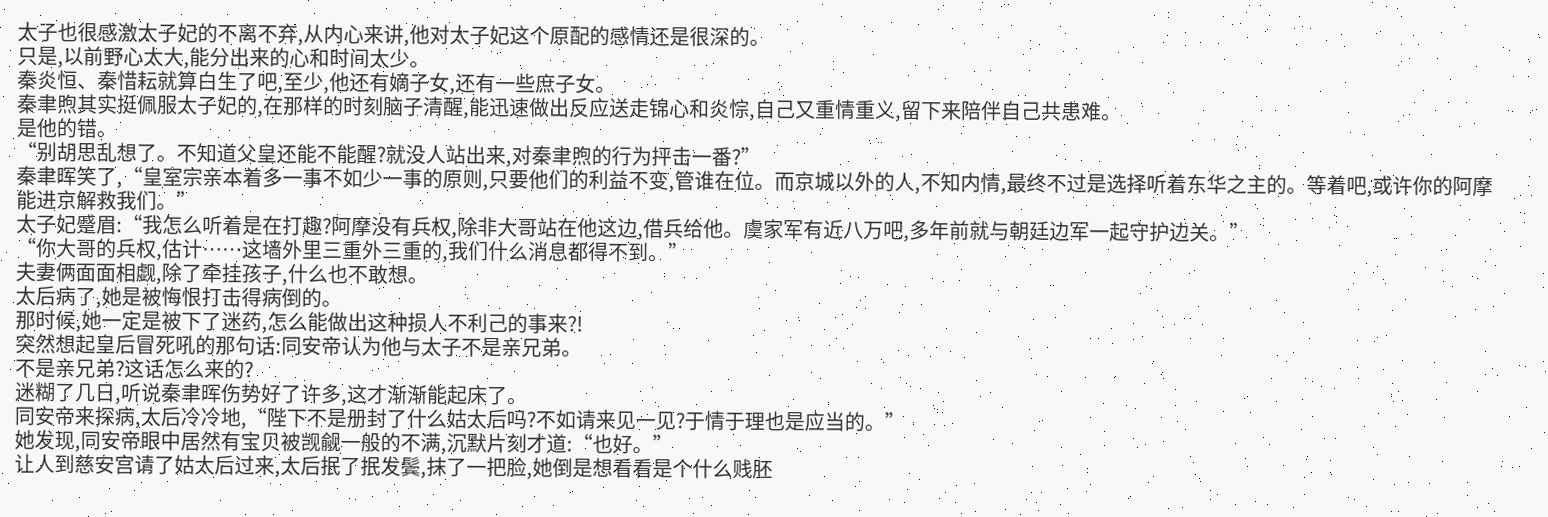太子也很感激太子妃的不离不弃,从内心来讲,他对太子妃这个原配的感情还是很深的。
只是,以前野心太大,能分出来的心和时间太少。
秦炎恒、秦惜耘就算白生了吧,至少,他还有嫡子女,还有一些庶子女。
秦聿煦其实挺佩服太子妃的,在那样的时刻脑子清醒,能迅速做出反应送走锦心和炎悰,自己又重情重义,留下来陪伴自己共患难。
是他的错。
“别胡思乱想了。不知道父皇还能不能醒?就没人站出来,对秦聿煦的行为抨击一番?”
秦聿晖笑了,“皇室宗亲本着多一事不如少一事的原则,只要他们的利益不变,管谁在位。而京城以外的人,不知内情,最终不过是选择听着东华之主的。等着吧,或许你的阿摩能进京解救我们。”
太子妃蹙眉:“我怎么听着是在打趣?阿摩没有兵权,除非大哥站在他这边,借兵给他。虞家军有近八万吧,多年前就与朝廷边军一起守护边关。”
“你大哥的兵权,估计……这墙外里三重外三重的,我们什么消息都得不到。”
夫妻俩面面相觑,除了牵挂孩子,什么也不敢想。
太后病了,她是被悔恨打击得病倒的。
那时候,她一定是被下了迷药,怎么能做出这种损人不利己的事来?!
突然想起皇后冒死吼的那句话:同安帝认为他与太子不是亲兄弟。
不是亲兄弟?这话怎么来的?
迷糊了几日,听说秦聿晖伤势好了许多,这才渐渐能起床了。
同安帝来探病,太后冷冷地,“陛下不是册封了什么姑太后吗?不如请来见一见?于情于理也是应当的。”
她发现,同安帝眼中居然有宝贝被觊觎一般的不满,沉默片刻才道:“也好。”
让人到慈安宫请了姑太后过来,太后抿了抿发鬓,抹了一把脸,她倒是想看看是个什么贱胚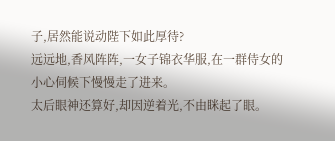子,居然能说动陛下如此厚待?
远远地,香风阵阵,一女子锦衣华服,在一群侍女的小心伺候下慢慢走了进来。
太后眼神还算好,却因逆着光,不由眯起了眼。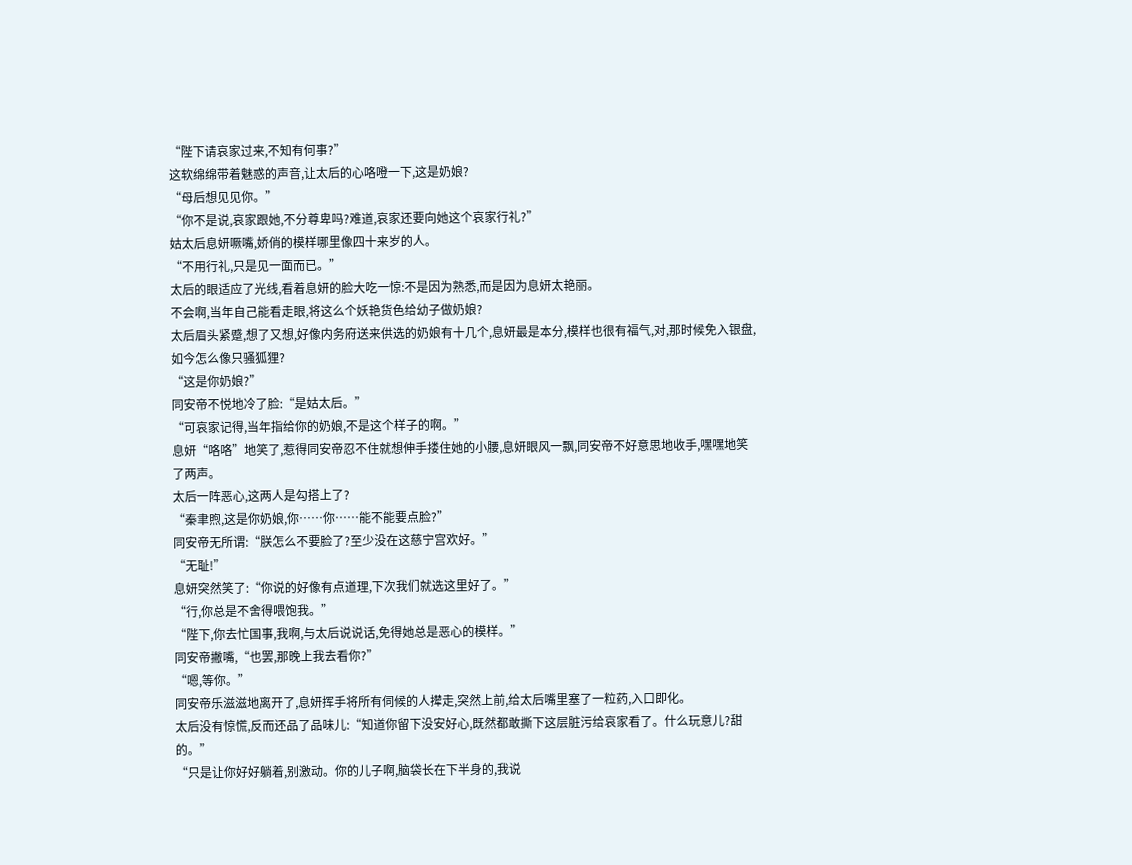“陛下请哀家过来,不知有何事?”
这软绵绵带着魅惑的声音,让太后的心咯噔一下,这是奶娘?
“母后想见见你。”
“你不是说,哀家跟她,不分尊卑吗?难道,哀家还要向她这个哀家行礼?”
姑太后息妍噘嘴,娇俏的模样哪里像四十来岁的人。
“不用行礼,只是见一面而已。”
太后的眼适应了光线,看着息妍的脸大吃一惊:不是因为熟悉,而是因为息妍太艳丽。
不会啊,当年自己能看走眼,将这么个妖艳货色给幼子做奶娘?
太后眉头紧蹙,想了又想,好像内务府送来供选的奶娘有十几个,息妍最是本分,模样也很有福气,对,那时候免入银盘,如今怎么像只骚狐狸?
“这是你奶娘?”
同安帝不悦地冷了脸:“是姑太后。”
“可哀家记得,当年指给你的奶娘,不是这个样子的啊。”
息妍“咯咯”地笑了,惹得同安帝忍不住就想伸手搂住她的小腰,息妍眼风一飘,同安帝不好意思地收手,嘿嘿地笑了两声。
太后一阵恶心,这两人是勾搭上了?
“秦聿煦,这是你奶娘,你……你……能不能要点脸?”
同安帝无所谓:“朕怎么不要脸了?至少没在这慈宁宫欢好。”
“无耻!”
息妍突然笑了:“你说的好像有点道理,下次我们就选这里好了。”
“行,你总是不舍得喂饱我。”
“陛下,你去忙国事,我啊,与太后说说话,免得她总是恶心的模样。”
同安帝撇嘴,“也罢,那晚上我去看你?”
“嗯,等你。”
同安帝乐滋滋地离开了,息妍挥手将所有伺候的人撵走,突然上前,给太后嘴里塞了一粒药,入口即化。
太后没有惊慌,反而还品了品味儿:“知道你留下没安好心,既然都敢撕下这层脏污给哀家看了。什么玩意儿?甜的。”
“只是让你好好躺着,别激动。你的儿子啊,脑袋长在下半身的,我说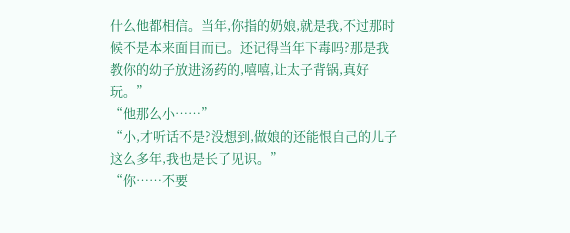什么他都相信。当年,你指的奶娘,就是我,不过那时候不是本来面目而已。还记得当年下毒吗?那是我教你的幼子放进汤药的,嘻嘻,让太子背锅,真好玩。”
“他那么小……”
“小,才听话不是?没想到,做娘的还能恨自己的儿子这么多年,我也是长了见识。”
“你……不要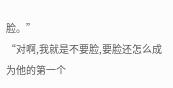脸。”
“对啊,我就是不要脸,要脸还怎么成为他的第一个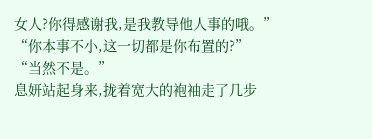女人?你得感谢我,是我教导他人事的哦。”
“你本事不小,这一切都是你布置的?”
“当然不是。”
息妍站起身来,拢着宽大的袍袖走了几步